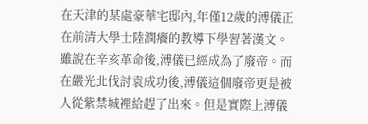在天津的某處豪華宅邸內,年僅12歲的溥儀正在前清大學士陸潤癢的教導下學習著漢文。
雖說在辛亥革命後,溥儀已經成為了廢帝。而在嚴光北伐討袁成功後,溥儀這個廢帝更是被人從紫禁城裡給趕了出來。但是實際上溥儀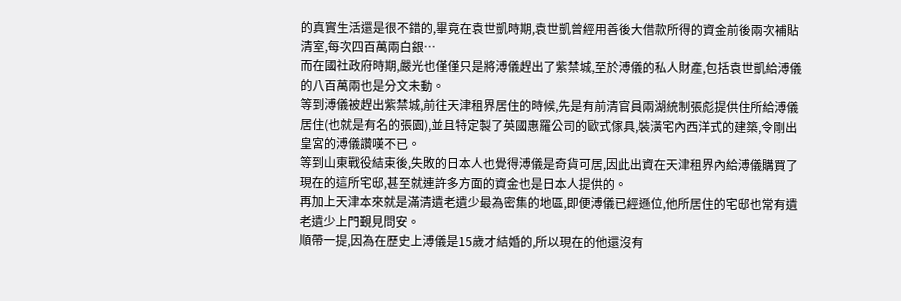的真實生活還是很不錯的,畢竟在袁世凱時期,袁世凱曾經用善後大借款所得的資金前後兩次補貼清室,每次四百萬兩白銀…
而在國社政府時期,嚴光也僅僅只是將溥儀趕出了紫禁城,至於溥儀的私人財產,包括袁世凱給溥儀的八百萬兩也是分文未動。
等到溥儀被趕出紫禁城,前往天津租界居住的時候,先是有前清官員兩湖統制張彪提供住所給溥儀居住(也就是有名的張園),並且特定製了英國惠羅公司的歐式傢具,裝潢宅內西洋式的建築,令剛出皇宮的溥儀讚嘆不已。
等到山東戰役結束後,失敗的日本人也覺得溥儀是奇貨可居,因此出資在天津租界內給溥儀購買了現在的這所宅邸,甚至就連許多方面的資金也是日本人提供的。
再加上天津本來就是滿清遺老遺少最為密集的地區,即便溥儀已經遜位,他所居住的宅邸也常有遺老遺少上門覲見問安。
順帶一提,因為在歷史上溥儀是15歲才結婚的,所以現在的他還沒有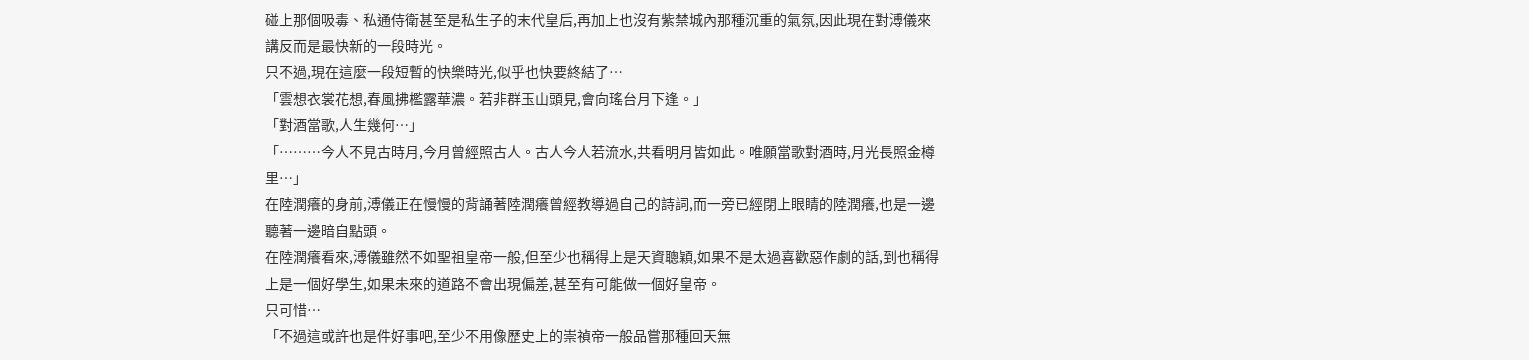碰上那個吸毒、私通侍衛甚至是私生子的末代皇后,再加上也沒有紫禁城內那種沉重的氣氛,因此現在對溥儀來講反而是最快新的一段時光。
只不過,現在這麼一段短暫的快樂時光,似乎也快要終結了…
「雲想衣裳花想,春風拂檻露華濃。若非群玉山頭見,會向瑤台月下逢。」
「對酒當歌,人生幾何…」
「………今人不見古時月,今月曾經照古人。古人今人若流水,共看明月皆如此。唯願當歌對酒時,月光長照金樽里…」
在陸潤癢的身前,溥儀正在慢慢的背誦著陸潤癢曾經教導過自己的詩詞,而一旁已經閉上眼睛的陸潤癢,也是一邊聽著一邊暗自點頭。
在陸潤癢看來,溥儀雖然不如聖祖皇帝一般,但至少也稱得上是天資聰穎,如果不是太過喜歡惡作劇的話,到也稱得上是一個好學生,如果未來的道路不會出現偏差,甚至有可能做一個好皇帝。
只可惜…
「不過這或許也是件好事吧,至少不用像歷史上的崇禎帝一般品嘗那種回天無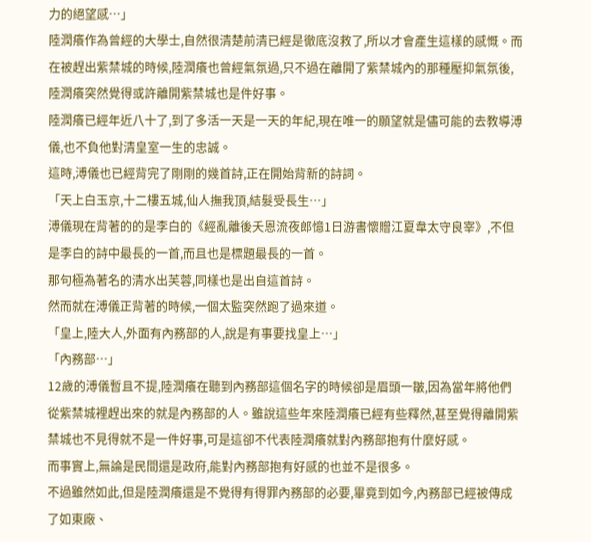力的絕望感…」
陸潤癢作為曾經的大學士,自然很清楚前清已經是徹底沒救了,所以才會產生這樣的感慨。而在被趕出紫禁城的時候,陸潤癢也曾經氣氛過,只不過在離開了紫禁城內的那種壓抑氣氛後,陸潤癢突然覺得或許離開紫禁城也是件好事。
陸潤癢已經年近八十了,到了多活一天是一天的年紀,現在唯一的願望就是儘可能的去教導溥儀,也不負他對清皇室一生的忠誠。
這時,溥儀也已經背完了剛剛的幾首詩,正在開始背新的詩詞。
「天上白玉京,十二樓五城,仙人撫我頂,結髮受長生…」
溥儀現在背著的的是李白的《經亂離後夭恩流夜郎憶1日游書懷贈江夏韋太守良宰》,不但是李白的詩中最長的一首,而且也是標題最長的一首。
那句極為著名的清水出芙蓉,同樣也是出自這首詩。
然而就在溥儀正背著的時候,一個太監突然跑了過來道。
「皇上,陸大人,外面有內務部的人,說是有事要找皇上…」
「內務部…」
12歲的溥儀暫且不提,陸潤癢在聽到內務部這個名字的時候卻是眉頭一皺,因為當年將他們從紫禁城裡趕出來的就是內務部的人。雖說這些年來陸潤癢已經有些釋然,甚至覺得離開紫禁城也不見得就不是一件好事,可是這卻不代表陸潤癢就對內務部抱有什麼好感。
而事實上,無論是民間還是政府,能對內務部抱有好感的也並不是很多。
不過雖然如此,但是陸潤癢還是不覺得有得罪內務部的必要,畢竟到如今,內務部已經被傳成了如東廠、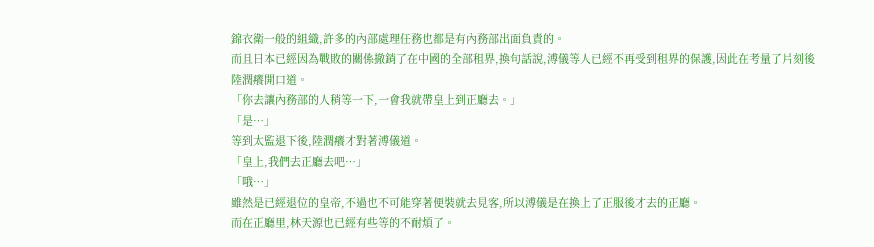錦衣衛一般的組織,許多的內部處理任務也都是有內務部出面負責的。
而且日本已經因為戰敗的關係撤銷了在中國的全部租界,換句話說,溥儀等人已經不再受到租界的保護,因此在考量了片刻後陸潤癢開口道。
「你去讓內務部的人稍等一下,一會我就帶皇上到正廳去。」
「是…」
等到太監退下後,陸潤癢才對著溥儀道。
「皇上,我們去正廳去吧…」
「哦…」
雖然是已經退位的皇帝,不過也不可能穿著便裝就去見客,所以溥儀是在換上了正服後才去的正廳。
而在正廳里,林天源也已經有些等的不耐煩了。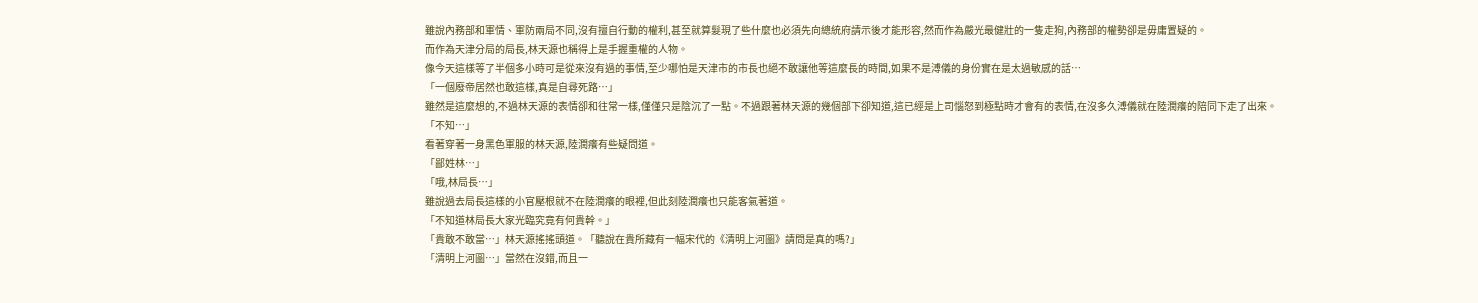雖說內務部和軍情、軍防兩局不同,沒有擅自行動的權利,甚至就算髮現了些什麼也必須先向總統府請示後才能形容,然而作為嚴光最健壯的一隻走狗,內務部的權勢卻是毋庸置疑的。
而作為天津分局的局長,林天源也稱得上是手握重權的人物。
像今天這樣等了半個多小時可是從來沒有過的事情,至少哪怕是天津市的市長也絕不敢讓他等這麼長的時間,如果不是溥儀的身份實在是太過敏感的話…
「一個廢帝居然也敢這樣,真是自尋死路…」
雖然是這麼想的,不過林天源的表情卻和往常一樣,僅僅只是陰沉了一點。不過跟著林天源的幾個部下卻知道,這已經是上司惱怒到極點時才會有的表情,在沒多久溥儀就在陸潤癢的陪同下走了出來。
「不知…」
看著穿著一身黑色軍服的林天源,陸潤癢有些疑問道。
「鄙姓林…」
「哦,林局長…」
雖說過去局長這樣的小官壓根就不在陸潤癢的眼裡,但此刻陸潤癢也只能客氣著道。
「不知道林局長大家光臨究竟有何貴幹。」
「貴敢不敢當…」林天源搖搖頭道。「聽說在貴所藏有一幅宋代的《清明上河圖》請問是真的嗎?」
「清明上河圖…」當然在沒錯,而且一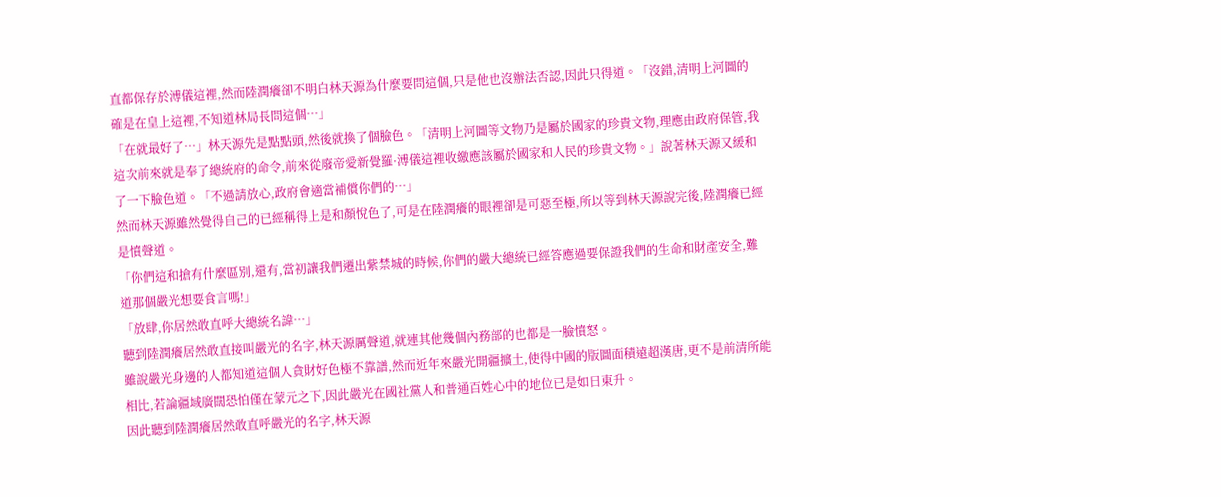直都保存於溥儀這裡,然而陸潤癢卻不明白林天源為什麼要問這個,只是他也沒辦法否認,因此只得道。「沒錯,清明上河圖的確是在皇上這裡,不知道林局長問這個…」
「在就最好了…」林天源先是點點頭,然後就換了個臉色。「清明上河圖等文物乃是屬於國家的珍貴文物,理應由政府保管,我這次前來就是奉了總統府的命令,前來從廢帝愛新覺羅·溥儀這裡收繳應該屬於國家和人民的珍貴文物。」說著林天源又緩和了一下臉色道。「不過請放心,政府會適當補償你們的…」
然而林天源雖然覺得自己的已經稱得上是和顏悅色了,可是在陸潤癢的眼裡卻是可惡至極,所以等到林天源說完後,陸潤癢已經是憤聲道。
「你們這和搶有什麼區別,還有,當初讓我們遷出紫禁城的時候,你們的嚴大總統已經答應過要保證我們的生命和財產安全,難道那個嚴光想要食言嗎!」
「放肆,你居然敢直呼大總統名諱…」
聽到陸潤癢居然敢直接叫嚴光的名字,林天源厲聲道,就連其他幾個內務部的也都是一臉憤怒。
雖說嚴光身邊的人都知道這個人貪財好色極不靠譜,然而近年來嚴光開疆擴土,使得中國的版圖面積遠超漢唐,更不是前清所能相比,若論疆域廣闊恐怕僅在蒙元之下,因此嚴光在國社黨人和普通百姓心中的地位已是如日東升。
因此聽到陸潤癢居然敢直呼嚴光的名字,林天源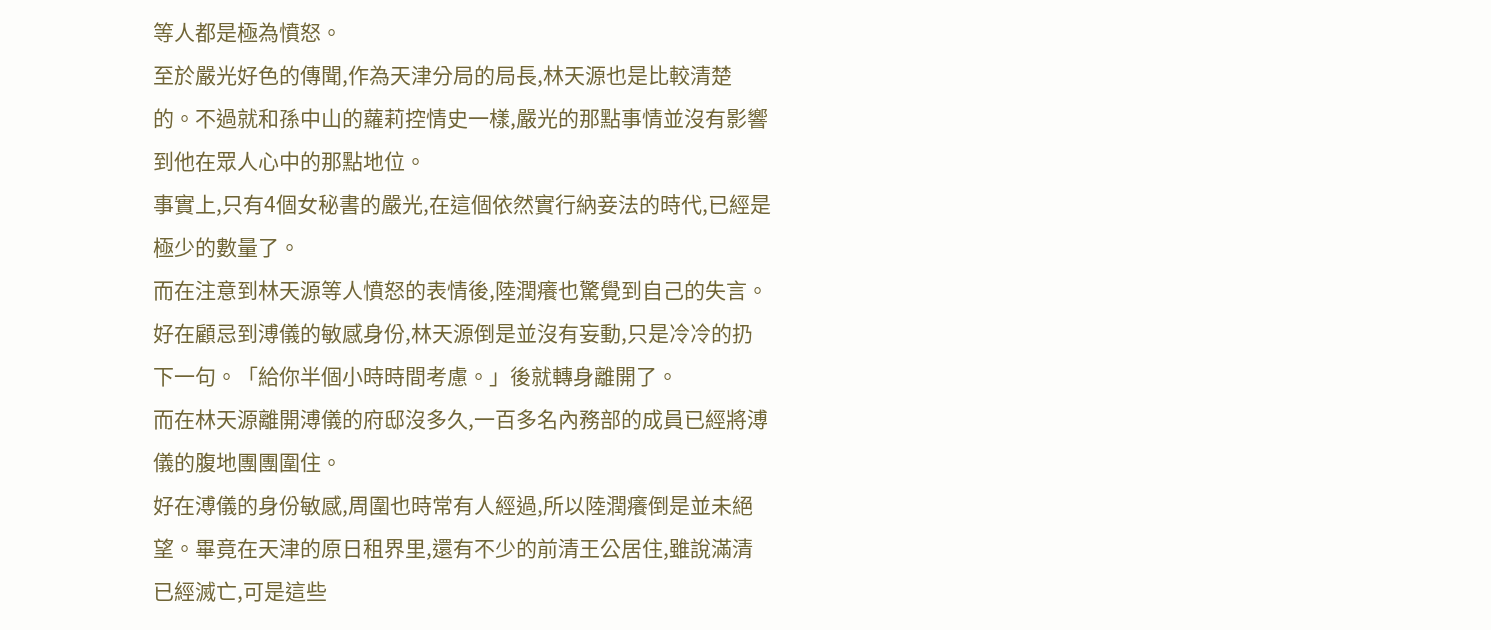等人都是極為憤怒。
至於嚴光好色的傳聞,作為天津分局的局長,林天源也是比較清楚的。不過就和孫中山的蘿莉控情史一樣,嚴光的那點事情並沒有影響到他在眾人心中的那點地位。
事實上,只有4個女秘書的嚴光,在這個依然實行納妾法的時代,已經是極少的數量了。
而在注意到林天源等人憤怒的表情後,陸潤癢也驚覺到自己的失言。
好在顧忌到溥儀的敏感身份,林天源倒是並沒有妄動,只是冷冷的扔下一句。「給你半個小時時間考慮。」後就轉身離開了。
而在林天源離開溥儀的府邸沒多久,一百多名內務部的成員已經將溥儀的腹地團團圍住。
好在溥儀的身份敏感,周圍也時常有人經過,所以陸潤癢倒是並未絕望。畢竟在天津的原日租界里,還有不少的前清王公居住,雖說滿清已經滅亡,可是這些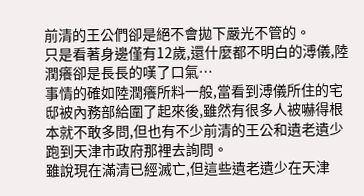前清的王公們卻是絕不會拋下嚴光不管的。
只是看著身邊僅有12歲,還什麼都不明白的溥儀,陸潤癢卻是長長的嘆了口氣…
事情的確如陸潤癢所料一般,當看到溥儀所住的宅邸被內務部給圍了起來後,雖然有很多人被嚇得根本就不敢多問,但也有不少前清的王公和遺老遺少跑到天津市政府那裡去詢問。
雖說現在滿清已經滅亡,但這些遺老遺少在天津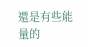還是有些能量的